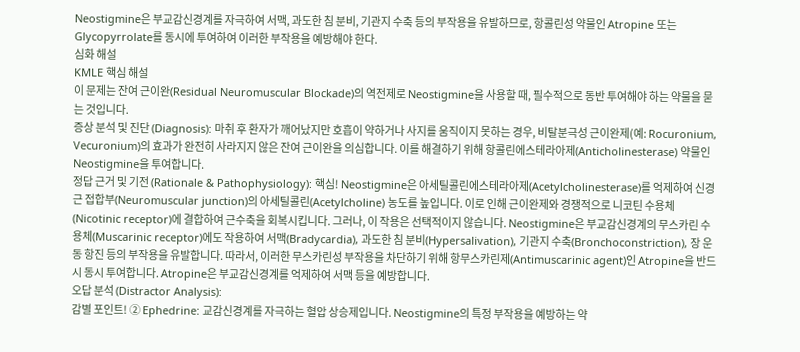Neostigmine은 부교감신경계를 자극하여 서맥, 과도한 침 분비, 기관지 수축 등의 부작용을 유발하므로, 항콜린성 약물인 Atropine 또는 Glycopyrrolate를 동시에 투여하여 이러한 부작용을 예방해야 한다.
심화 해설
KMLE 핵심 해설
이 문제는 잔여 근이완(Residual Neuromuscular Blockade)의 역전제로 Neostigmine을 사용할 때, 필수적으로 동반 투여해야 하는 약물을 묻는 것입니다.
증상 분석 및 진단 (Diagnosis): 마취 후 환자가 깨어났지만 호흡이 약하거나 사지를 움직이지 못하는 경우, 비탈분극성 근이완제(예: Rocuronium, Vecuronium)의 효과가 완전히 사라지지 않은 잔여 근이완을 의심합니다. 이를 해결하기 위해 항콜린에스테라아제(Anticholinesterase) 약물인 Neostigmine을 투여합니다.
정답 근거 및 기전 (Rationale & Pathophysiology): 핵심! Neostigmine은 아세틸콜린에스테라아제(Acetylcholinesterase)를 억제하여 신경근 접합부(Neuromuscular junction)의 아세틸콜린(Acetylcholine) 농도를 높입니다. 이로 인해 근이완제와 경쟁적으로 니코틴 수용체(Nicotinic receptor)에 결합하여 근수축을 회복시킵니다. 그러나, 이 작용은 선택적이지 않습니다. Neostigmine은 부교감신경계의 무스카린 수용체(Muscarinic receptor)에도 작용하여 서맥(Bradycardia), 과도한 침 분비(Hypersalivation), 기관지 수축(Bronchoconstriction), 장 운동 항진 등의 부작용을 유발합니다. 따라서, 이러한 무스카린성 부작용을 차단하기 위해 항무스카린제(Antimuscarinic agent)인 Atropine을 반드시 동시 투여합니다. Atropine은 부교감신경계를 억제하여 서맥 등을 예방합니다.
오답 분석 (Distractor Analysis):
감별 포인트! ② Ephedrine: 교감신경계를 자극하는 혈압 상승제입니다. Neostigmine의 특정 부작용을 예방하는 약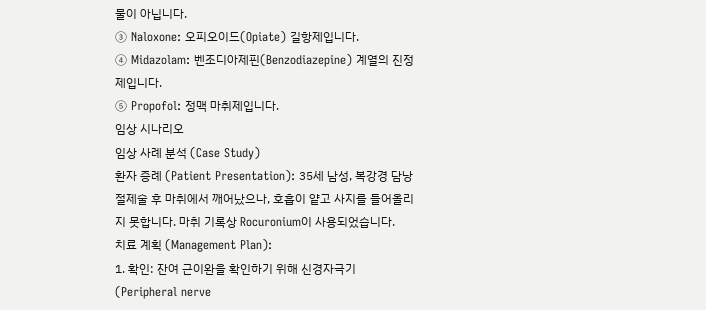물이 아닙니다.
③ Naloxone: 오피오이드(Opiate) 길항제입니다.
④ Midazolam: 벤조디아제핀(Benzodiazepine) 계열의 진정제입니다.
⑤ Propofol: 정맥 마취제입니다.
임상 시나리오
임상 사례 분석 (Case Study)
환자 증례 (Patient Presentation): 35세 남성, 복강경 담낭 절제술 후 마취에서 깨어났으나, 호흡이 얕고 사지를 들어올리지 못합니다. 마취 기록상 Rocuronium이 사용되었습니다.
치료 계획 (Management Plan):
1. 확인: 잔여 근이완을 확인하기 위해 신경자극기(Peripheral nerve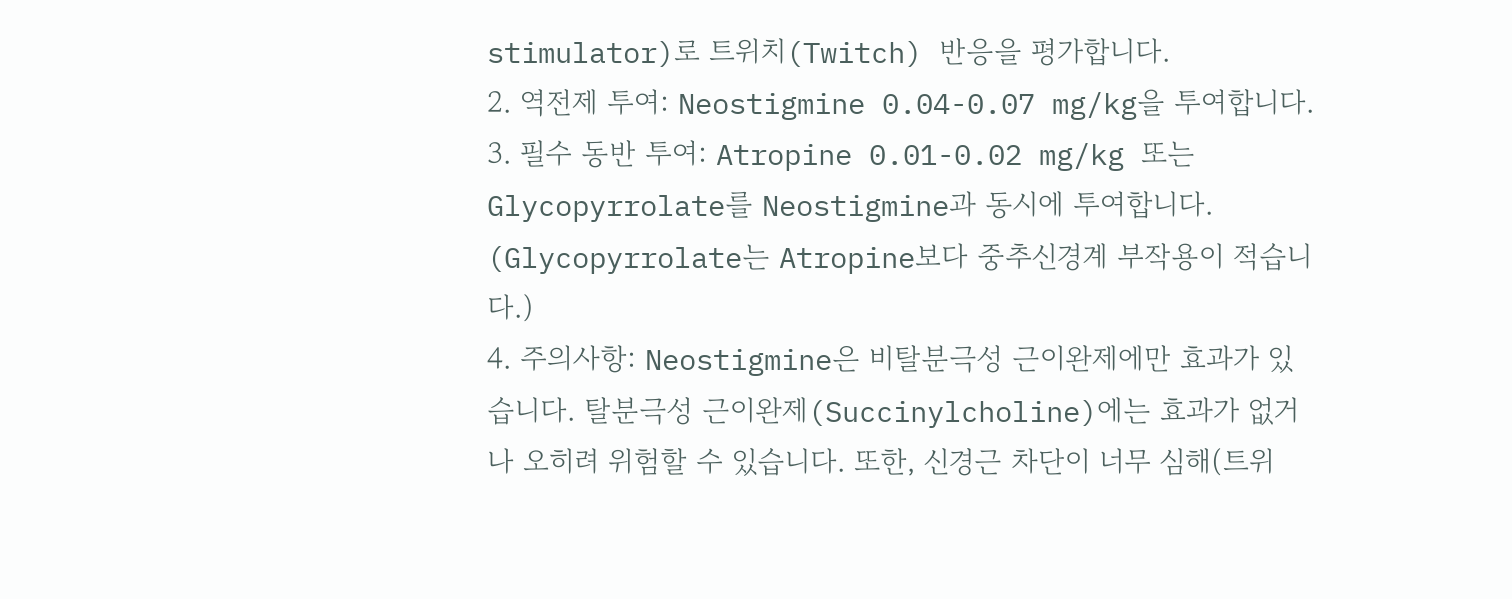stimulator)로 트위치(Twitch) 반응을 평가합니다.
2. 역전제 투여: Neostigmine 0.04-0.07 mg/kg을 투여합니다.
3. 필수 동반 투여: Atropine 0.01-0.02 mg/kg 또는 Glycopyrrolate를 Neostigmine과 동시에 투여합니다. (Glycopyrrolate는 Atropine보다 중추신경계 부작용이 적습니다.)
4. 주의사항: Neostigmine은 비탈분극성 근이완제에만 효과가 있습니다. 탈분극성 근이완제(Succinylcholine)에는 효과가 없거나 오히려 위험할 수 있습니다. 또한, 신경근 차단이 너무 심해(트위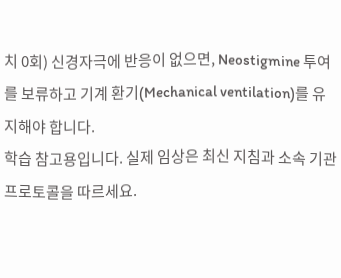치 0회) 신경자극에 반응이 없으면, Neostigmine 투여를 보류하고 기계 환기(Mechanical ventilation)를 유지해야 합니다.
학습 참고용입니다. 실제 임상은 최신 지침과 소속 기관 프로토콜을 따르세요.